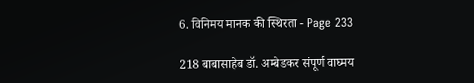6. विनिमय मानक की स्थिरता - Page 233

218 बाबासाहेब डॉ. अम्बेडकर संपूर्ण वाघ्मय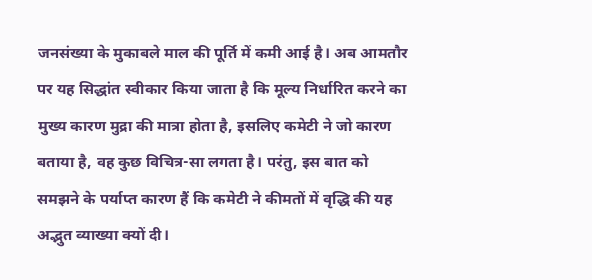जनसंख्या के मुकाबले माल की पूर्ति में कमी आई है। अब आमतौर पर यह सिद्धांत स्वीकार किया जाता है कि मूल्य निर्धारित करने का मुख्य कारण मुद्रा की मात्रा होता है, इसलिए कमेटी ने जो कारण बताया है, वह कुछ विचित्र-सा लगता है। परंतु, इस बात को समझने के पर्याप्त कारण हैं कि कमेटी ने कीमतों में वृद्धि की यह अद्भुत व्याख्या क्यों दी।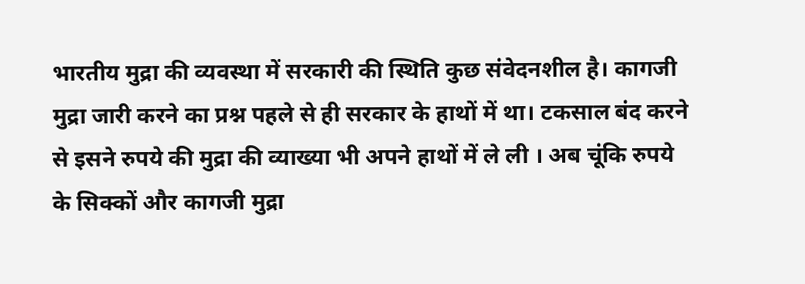भारतीय मुद्रा की व्यवस्था में सरकारी की स्थिति कुछ संवेदनशील है। कागजी मुद्रा जारी करने का प्रश्न पहले से ही सरकार के हाथों में था। टकसाल बंद करने से इसने रुपये की मुद्रा की व्याख्या भी अपने हाथों में ले ली । अब चूंकि रुपये के सिक्कों और कागजी मुद्रा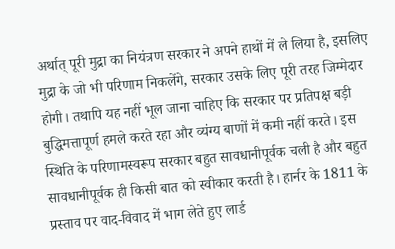अर्थात् पूरी मुद्रा का नियंत्रण सरकार ने अपने हाथों में ले लिया है, इसलिए मुद्रा के जो भी परिणाम निकलेंगे, सरकार उसके लिए पूरी तरह जिम्मेदार होगी। तथापि यह नहीं भूल जाना चाहिए कि सरकार पर प्रतिपक्ष बड़ी बुद्धिमत्तापूर्ण हमले करते रहा और व्यंग्य बाणों में कमी नहीं करते। इस स्थिति के परिणामस्वरूप सरकार बहुत सावधानीपूर्वक चली है और बहुत सावधानीपूर्वक ही किसी बात को स्वीकार करती है। हार्नर के 1811 के प्रस्ताव पर वाद-विवाद में भाग लेते हुए लार्ड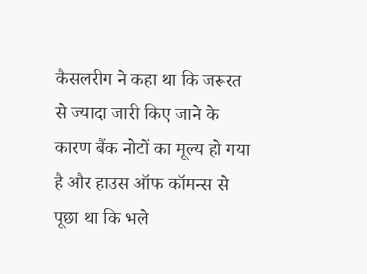कैसलरीग ने कहा था कि जरूरत से ज्यादा जारी किए जाने के कारण बैंक नोटों का मूल्य हो गया है और हाउस ऑफ कॉमन्स से पूछा था कि भले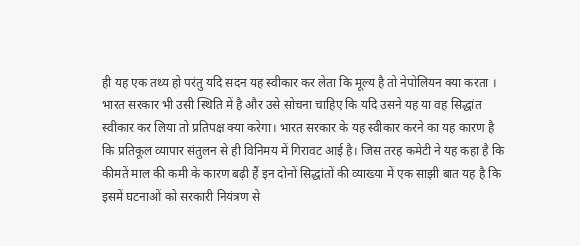ही यह एक तथ्य हो परंतु यदि सदन यह स्वीकार कर लेता कि मूल्य है तो नेपोलियन क्या करता । भारत सरकार भी उसी स्थिति में है और उसे सोचना चाहिए कि यदि उसने यह या वह सिद्धांत स्वीकार कर लिया तो प्रतिपक्ष क्या करेगा। भारत सरकार के यह स्वीकार करने का यह कारण है कि प्रतिकूल व्यापार संतुलन से ही विनिमय में गिरावट आई है। जिस तरह कमेटी ने यह कहा है कि कीमतें माल की कमी के कारण बढ़ी हैं इन दोनों सिद्धांतों की व्याख्या में एक साझी बात यह है कि इसमें घटनाओं को सरकारी नियंत्रण से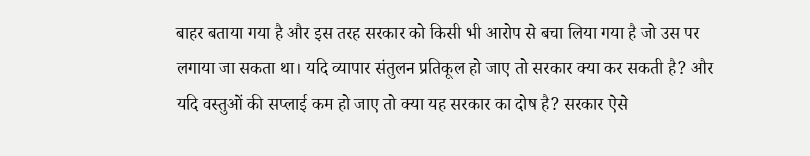बाहर बताया गया है और इस तरह सरकार को किसी भी आरोप से बचा लिया गया है जो उस पर लगाया जा सकता था। यदि व्यापार संतुलन प्रतिकूल हो जाए तो सरकार क्या कर सकती है? और यदि वस्तुओं की सप्लाई कम हो जाए तो क्या यह सरकार का दोष है? सरकार ऐसे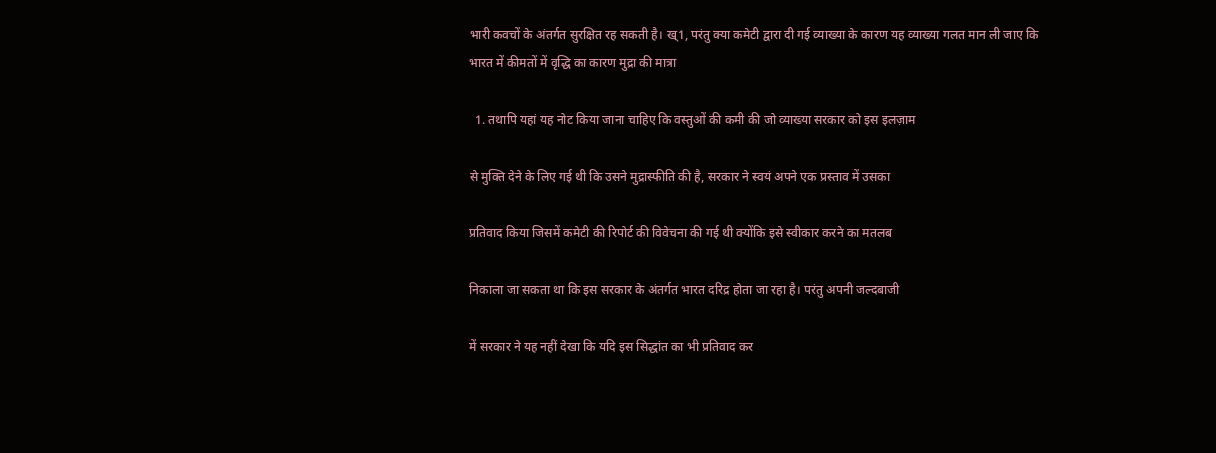भारी कवचों के अंतर्गत सुरक्षित रह सकती है। ख्1, परंतु क्या कमेटी द्वारा दी गई व्याख्या के कारण यह व्याख्या गलत मान ली जाए कि भारत में कीमतों में वृद्धि का कारण मुद्रा की मात्रा

  1. तथापि यहां यह नोट किया जाना चाहिए कि वस्तुओं की कमी की जो व्याख्या सरकार को इस इलज़ाम

से मुक्ति देने के लिए गई थी कि उसने मुद्रास्फीति की है, सरकार ने स्वयं अपने एक प्रस्ताव में उसका

प्रतिवाद किया जिसमें कमेटी की रिपोर्ट की विवेचना की गई थी क्योंकि इसे स्वीकार करने का मतलब

निकाला जा सकता था कि इस सरकार के अंतर्गत भारत दरिद्र होता जा रहा है। परंतु अपनी जल्दबाजी

में सरकार ने यह नहीं देखा कि यदि इस सिद्धांत का भी प्रतिवाद कर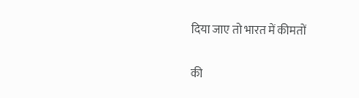दिया जाए तो भारत में कीमतों

की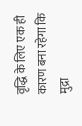वृद्धि के लिए एक ही कारण बना रहेगा कि मुद्रा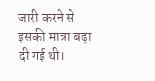जारी करने से इसकी मात्रा बढ़ा दी गई थी।